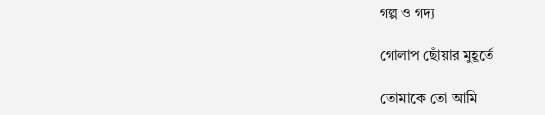গল্প ও গদ্য

গোলাপ ছোঁয়ার মুহূর্তে

তোমাকে তো আমি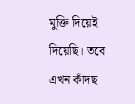মুক্তি দিয়েই দিয়েছি। তবে এখন কাঁদছ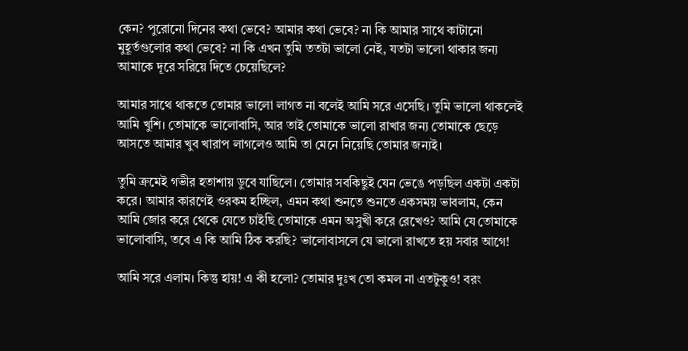কেন? পুরোনো দিনের কথা ভেবে? আমার কথা ভেবে? না কি আমার সাথে কাটানো মুহূর্তগুলোর কথা ভেবে? না কি এখন তুমি ততটা ভালো নেই, যতটা ভালো থাকার জন্য আমাকে দূরে সরিয়ে দিতে চেয়েছিলে?

আমার সাথে থাকতে তোমার ভালো লাগত না বলেই আমি সরে এসেছি। তুমি ভালো থাকলেই আমি খুশি। তোমাকে ভালোবাসি, আর তাই তোমাকে ভালো রাখার জন্য তোমাকে ছেড়ে আসতে আমার খুব খারাপ লাগলেও আমি তা মেনে নিয়েছি তোমার জন্যই।

তুমি ক্রমেই গভীর হতাশায় ডুবে যাছিলে। তোমার সবকিছুই যেন ভেঙে পড়ছিল একটা একটা করে। আমার কারণেই ওরকম হচ্ছিল, এমন কথা শুনতে শুনতে একসময় ভাবলাম, কেন আমি জোর করে থেকে যেতে চাইছি তোমাকে এমন অসুখী করে রেখেও? আমি যে তোমাকে ভালোবাসি, তবে এ কি আমি ঠিক করছি? ভালোবাসলে যে ভালো রাখতে হয় সবার আগে!

আমি সরে এলাম। কিন্তু হায়! এ কী হলো? তোমার দুঃখ তো কমল না এতটুকুও! বরং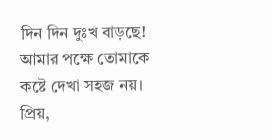দিন দিন দুঃখ বাড়ছে! আমার পক্ষে তোমাকে কষ্টে দেখা সহজ নয়। প্রিয়,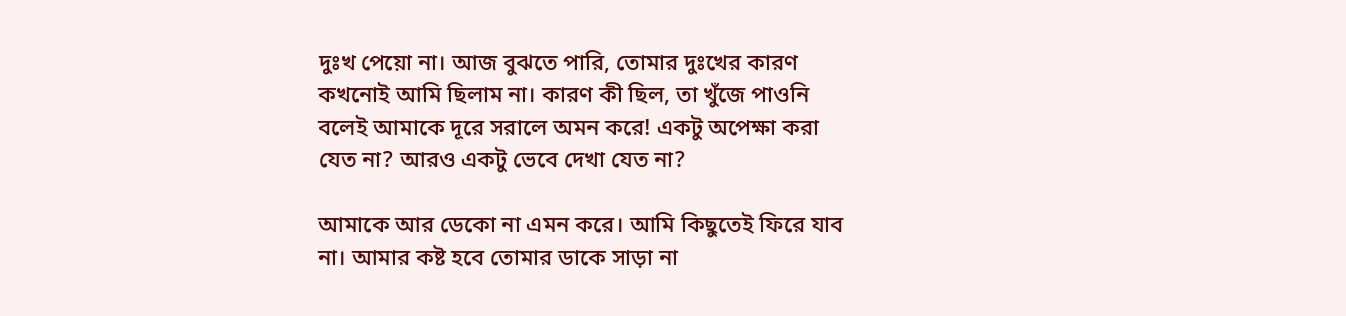দুঃখ পেয়ো না। আজ বুঝতে পারি, তোমার দুঃখের কারণ কখনোই আমি ছিলাম না। কারণ কী ছিল, তা খুঁজে পাওনি বলেই আমাকে দূরে সরালে অমন করে! একটু অপেক্ষা করা যেত না? আরও একটু ভেবে দেখা যেত না?

আমাকে আর ডেকো না এমন করে। আমি কিছুতেই ফিরে যাব না। আমার কষ্ট হবে তোমার ডাকে সাড়া না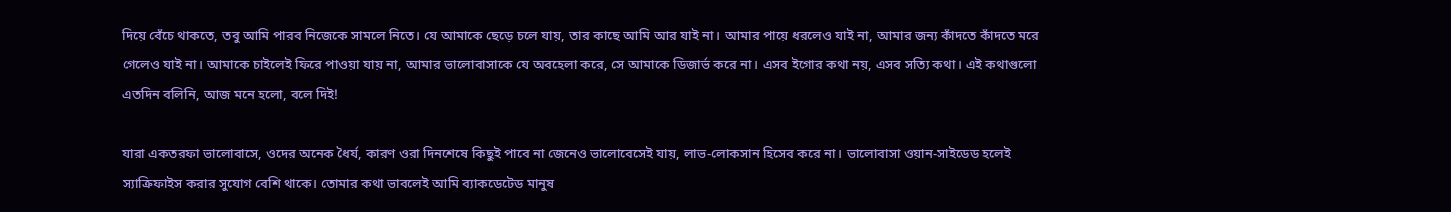দিয়ে বেঁচে থাকতে, তবু আমি পারব নিজেকে সামলে নিতে। যে আমাকে ছেড়ে চলে যায়, তার কাছে আমি আর যাই না। আমার পায়ে ধরলেও যাই না, আমার জন্য কাঁদতে কাঁদতে মরে গেলেও যাই না। আমাকে চাইলেই ফিরে পাওয়া যায় না, আমার ভালোবাসাকে যে অবহেলা করে, সে আমাকে ডিজার্ভ করে না। এসব ইগোর কথা নয়, এসব সত্যি কথা। এই কথাগুলো এতদিন বলিনি, আজ মনে হলো, বলে দিই!

যারা একতরফা ভালোবাসে, ওদের অনেক ধৈর্য, কারণ ওরা দিনশেষে কিছুই পাবে না জেনেও ভালোবেসেই যায়, লাভ-লোকসান হিসেব করে না। ভালোবাসা ওয়ান-সাইডেড হলেই স্যাক্রিফাইস করার সুযোগ বেশি থাকে। তোমার কথা ভাবলেই আমি ব্যাকডেটেড মানুষ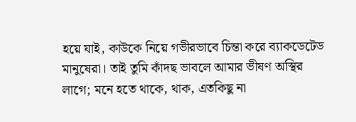হয়ে যাই, কাউকে নিয়ে গভীরভাবে চিন্তা করে ব্যাকডেটেড মানুষেরা। তাই তুমি কাঁদছ ভাবলে আমার ভীষণ অস্থির লাগে; মনে হতে থাকে, থাক, এতকিছু না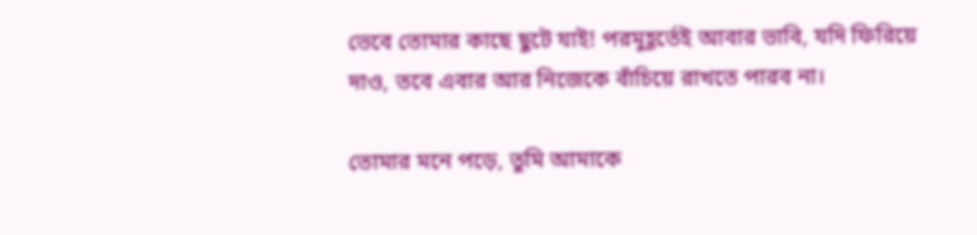ভেবে তোমার কাছে ছুটে যাই! পরমুহূর্তেই আবার ভাবি, যদি ফিরিয়ে দাও, তবে এবার আর নিজেকে বাঁচিয়ে রাখতে পারব না।

তোমার মনে পড়ে, তুমি আমাকে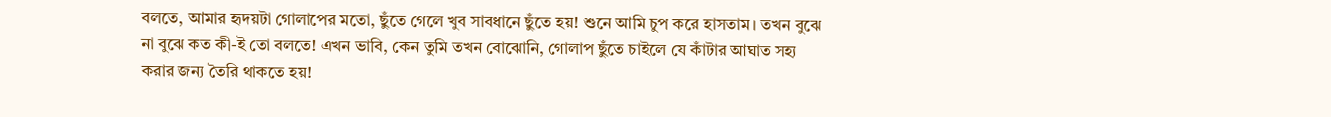বলতে, আমার হৃদয়টা গোলাপের মতো, ছুঁতে গেলে খুব সাবধানে ছুঁতে হয়! শুনে আমি চুপ করে হাসতাম। তখন বুঝে না বুঝে কত কী-ই তো বলতে! এখন ভাবি, কেন তুমি তখন বোঝোনি, গোলাপ ছুঁতে চাইলে যে কাঁটার আঘাত সহ্য করার জন্য তৈরি থাকতে হয়!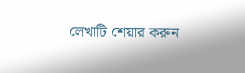লেখাটি শেয়ার করুন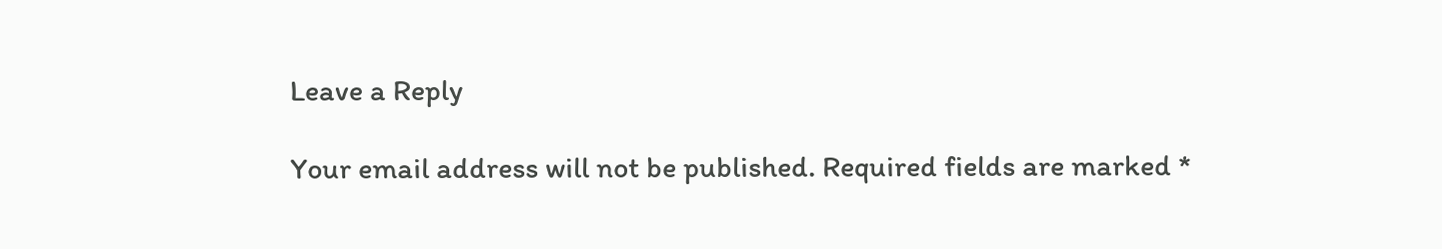Leave a Reply

Your email address will not be published. Required fields are marked *